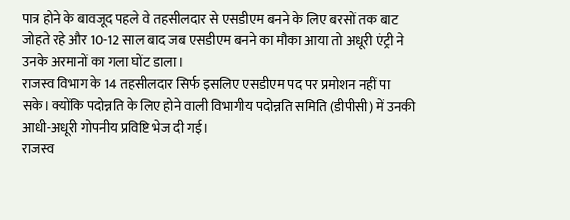पात्र होने के बावजूद पहले वे तहसीलदार से एसडीएम बनने के लिए बरसों तक बाट जोहते रहे और 10-12 साल बाद जब एसडीएम बनने का मौका आया तो अधूरी एंट्री ने उनके अरमानों का गला घोंट डाला।
राजस्व विभाग के 14 तहसीलदार सिर्फ इसलिए एसडीएम पद पर प्रमोशन नहीं पा सके। क्योंकि पदोन्नति के लिए होने वाली विभागीय पदोन्नति समिति (डीपीसी) में उनकी आधी-अधूरी गोपनीय प्रविष्टि भेज दी गई।
राजस्व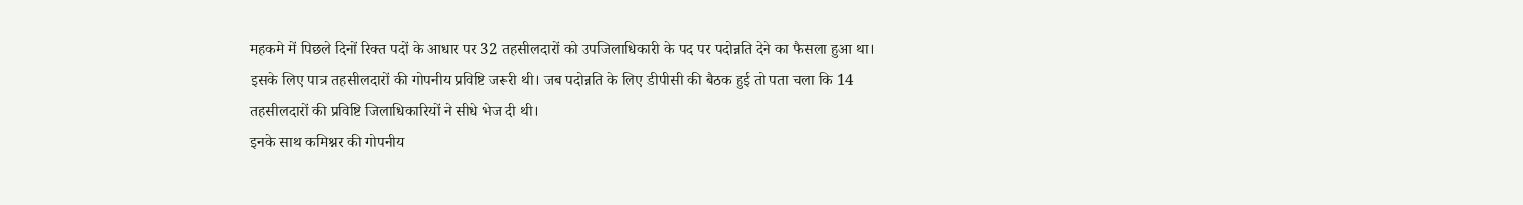महकमे में पिछले दिनों रिक्त पदों के आधार पर 32 तहसीलदारों को उपजिलाधिकारी के पद पर पदोन्नति देने का फैसला हुआ था।
इसके लिए पात्र तहसीलदारों की गोपनीय प्रविष्टि जरूरी थी। जब पदोन्नति के लिए डीपीसी की बैठक हुई तो पता चला कि 14 तहसीलदारों की प्रविष्टि जिलाधिकारियों ने सीधे भेज दी थी।
इनके साथ कमिश्नर की गोपनीय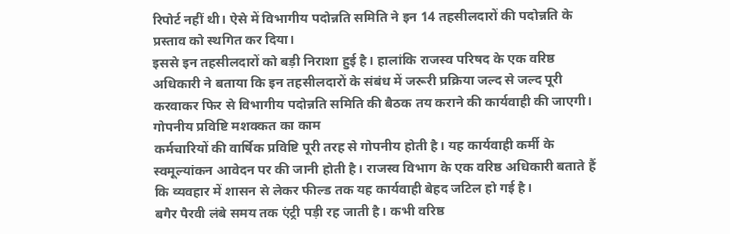रिपोर्ट नहीं थी। ऐसे में विभागीय पदोन्नति समिति ने इन 14 तहसीलदारों की पदोन्नति के प्रस्ताव को स्थगित कर दिया।
इससे इन तहसीलदारों को बड़ी निराशा हुई है। हालांकि राजस्व परिषद के एक वरिष्ठ अधिकारी ने बताया कि इन तहसीलदारों के संबंध में जरूरी प्रक्रिया जल्द से जल्द पूरी करवाकर फिर से विभागीय पदोन्नति समिति की बैठक तय कराने की कार्यवाही की जाएगी।
गोपनीय प्रविष्टि मशक्कत का काम
कर्मचारियों की वार्षिक प्रविष्टि पूरी तरह से गोपनीय होती है। यह कार्यवाही कर्मी के स्वमूल्यांकन आवेदन पर की जानी होती है। राजस्व विभाग के एक वरिष्ठ अधिकारी बताते हैं कि व्यवहार में शासन से लेकर फील्ड तक यह कार्यवाही बेहद जटिल हो गई है।
बगैर पैरवी लंबे समय तक एंट्री पड़ी रह जाती है। कभी वरिष्ठ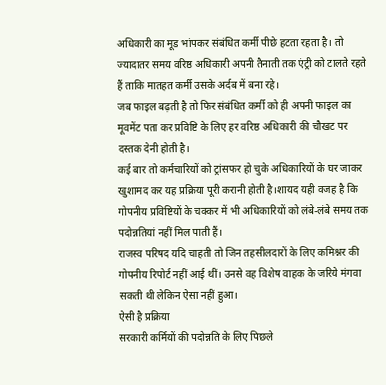अधिकारी का मूड भांपकर संबंधित कर्मी पीछे हटता रहता है। तो ज्यादातर समय वरिष्ठ अधिकारी अपनी तैनाती तक एंट्री को टालते रहते हैं ताकि मातहत कर्मी उसके अर्दब में बना रहे।
जब फाइल बढ़ती है तो फिर संबंधित कर्मी को ही अपनी फाइल का मूवमेंट पता कर प्रविष्टि के लिए हर वरिष्ठ अधिकारी की चौखट पर दस्तक देनी होती है।
कई बार तो कर्मचारियों को ट्रांसफर हो चुके अधिकारियों के घर जाकर खुशामद कर यह प्रक्रिया पूरी करानी होती है।शायद यही वजह है कि गोपनीय प्रविष्टियों के चक्कर में भी अधिकारियों को लंबे-लंबे समय तक पदोन्नतियां नहीं मिल पाती हैं।
राजस्व परिषद यदि चाहती तो जिन तहसीलदारों के लिए कमिश्नर की गोपनीय रिपोर्ट नहीं आई थीं। उनसे वह विशेष वाहक के जरिये मंगवा सकती थी लेकिन ऐसा नहीं हुआ।
ऐसी है प्रक्रिया
सरकारी कर्मियों की पदोन्नति के लिए पिछले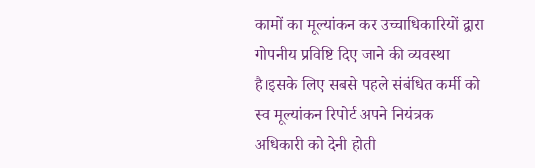कामों का मूल्यांकन कर उच्चाधिकारियों द्वारा गोपनीय प्रविष्टि दिए जाने की व्यवस्था है।इसके लिए सबसे पहले संबंधित कर्मी को स्व मूल्यांकन रिपोर्ट अपने नियंत्रक अधिकारी को देनी होती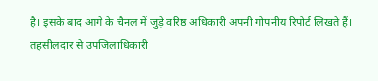है। इसके बाद आगे के चैनल में जुड़े वरिष्ठ अधिकारी अपनी गोपनीय रिपोर्ट लिखते हैं।
तहसीलदार से उपजिलाधिकारी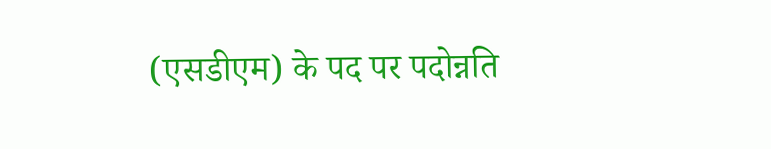(एसडीएम) के पद पर पदोन्नति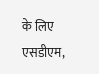के लिए एसडीएम,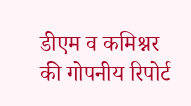डीएम व कमिश्नर की गोपनीय रिपोर्ट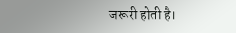जरूरी होती है।